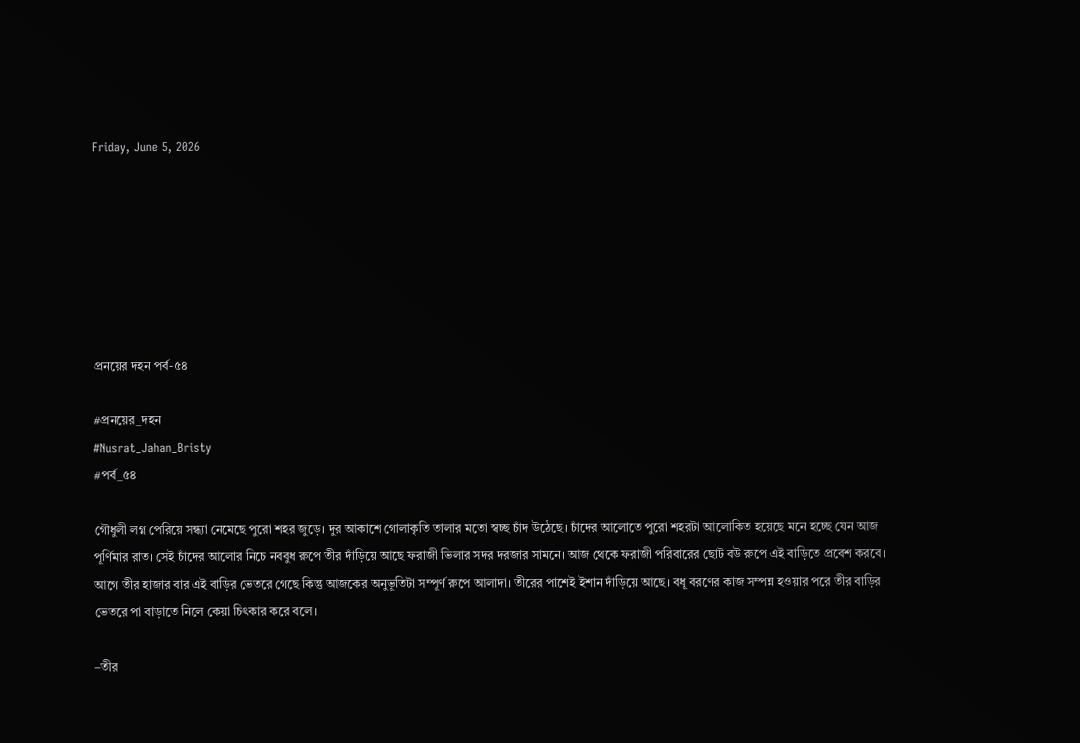Friday, June 5, 2026







প্রনয়ের দহন পর্ব-৫৪

#প্রনয়ের_দহন
#Nusrat_Jahan_Bristy
#পর্ব_৫৪

গৌধুলী লগ্ন পেরিয়ে সন্ধ্যা নেমেছে পুরো শহর জুড়ে। দুর আকাশে গোলাকৃতি তালার মতো স্বচ্ছ চাঁদ উঠেছে। চাঁদের আলোতে পুরো শহরটা আলোকিত হয়েছে মনে হচ্ছে যেন আজ পূর্ণিমার রাত। সেই চাঁদের আলোর নিচে নববুধ রুপে তীর দাঁড়িয়ে আছে ফরাজী ভিলার সদর দরজার সামনে। আজ থেকে ফরাজী পরিবারের ছোট বউ রুপে এই বাড়িতে প্রবেশ করবে। আগে তীর হাজার বার এই বাড়ির ভেতরে গেছে কিন্তু আজকের অনুভূতিটা সম্পূর্ণ রুপে আলাদা। তীরের পাশেই ইশান দাঁড়িয়ে আছে। বধূ বরণের কাজ সম্পন্ন হওয়ার পরে তীর বাড়ির ভেতরে পা বাড়াতে নিলে কেয়া চিৎকার করে বলে।

–তীর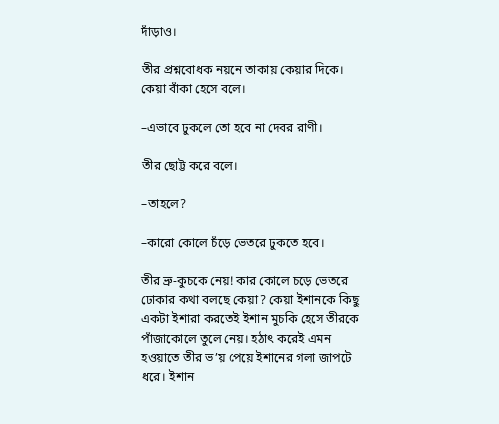দাঁড়াও।

তীর‌ প্রশ্নবোধক নয়নে তাকায় কেয়ার দিকে। কেয়া বাঁকা হেসে বলে।

–এভাবে ঢুকলে তো হবে না দেবর রাণী।

তীর ছোট্ট করে বলে।

–তাহলে?

–কারো কোলে চঁড়ে ভেতরে ঢুকতে হবে।

তীর ভ্রু-কুচকে নেয়! কার কোলে চড়ে ভেতরে ঢোকার কথা বলছে কেয়া? কেয়া ইশানকে কিছু একটা ইশারা করতেই ইশান মুচকি হেসে তীরকে পাঁজাকোলে তুলে নেয়। হঠাৎ করেই এমন হওয়াতে তীর ভ’য় পেয়ে ইশানের গলা জাপটে ধরে। ইশান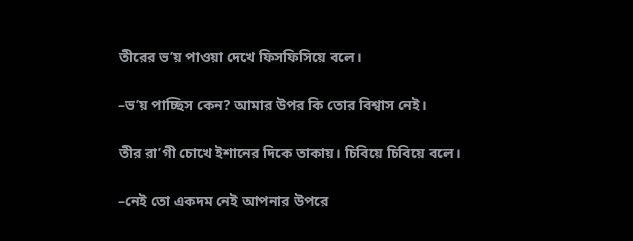তীরের ভ’য় পাওয়া দেখে ফিসফিসিয়ে বলে।

–ভ’য় পাচ্ছিস কেন? আমার উপর কি তোর বিশ্বাস নেই।

তীর রা’গী চোখে ইশানের দিকে তাকায়। চিবিয়ে চিবিয়ে বলে।

–নেই তো একদম নেই আপনার উপরে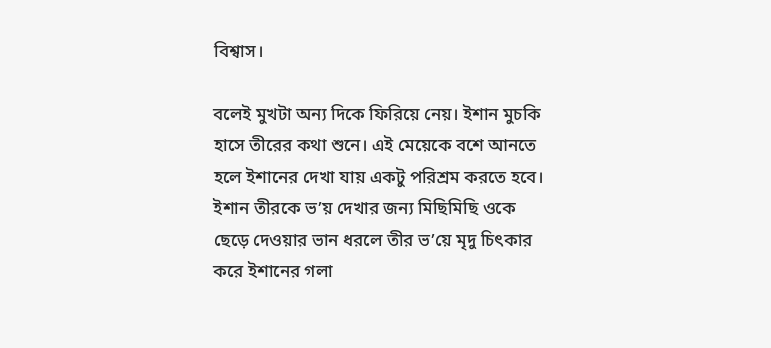বিশ্বাস।

বলেই‌ মুখটা অন্য দিকে ফিরিয়ে নেয়। ইশান মুচকি হাসে তীরের কথা শুনে। এই মেয়েকে বশে আনতে হলে ইশানের দেখা যায় একটু পরিশ্রম করতে হবে। ইশান তীরকে ভ’য় দেখার জন্য মিছিমিছি ওকে ছেড়ে দেওয়ার ভান ধরলে তীর ভ’য়ে মৃদু চিৎকার করে ইশানের গলা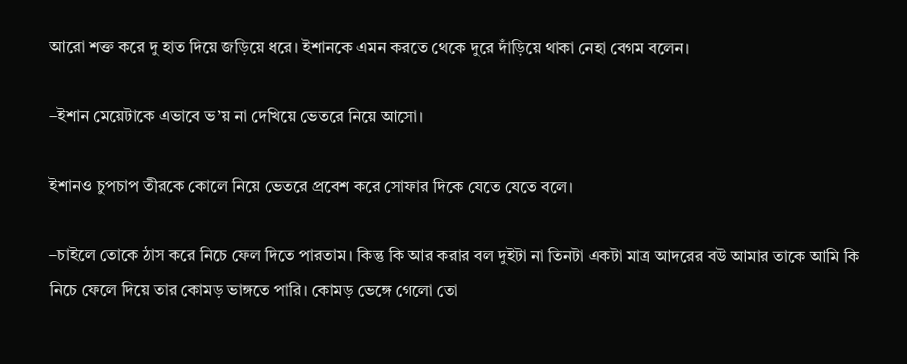আরো শক্ত করে দু হাত দিয়ে জড়িয়ে ধরে। ইশানকে এমন করতে থেকে দুরে দাঁড়িয়ে থাকা নেহা বেগম বলেন।

–ইশান মেয়েটাকে এভাবে ভ’য় না দেখিয়ে ভেতরে নিয়ে আসো।

ইশানও চুপচাপ তীরকে কোলে নিয়ে ভেতরে প্রবেশ করে সোফার দিকে যেতে যেতে বলে।

–চাইলে তোকে ঠাস করে নিচে ফেল দিতে পারতাম। কিন্তু কি আর করার বল দুইটা না তিনটা একটা মাত্র আদরের বউ আমার তাকে‌ আমি কি নিচে ফেলে দিয়ে তার কোমড় ভাঙ্গতে পারি। কোমড় ভেঙ্গে গেলো তো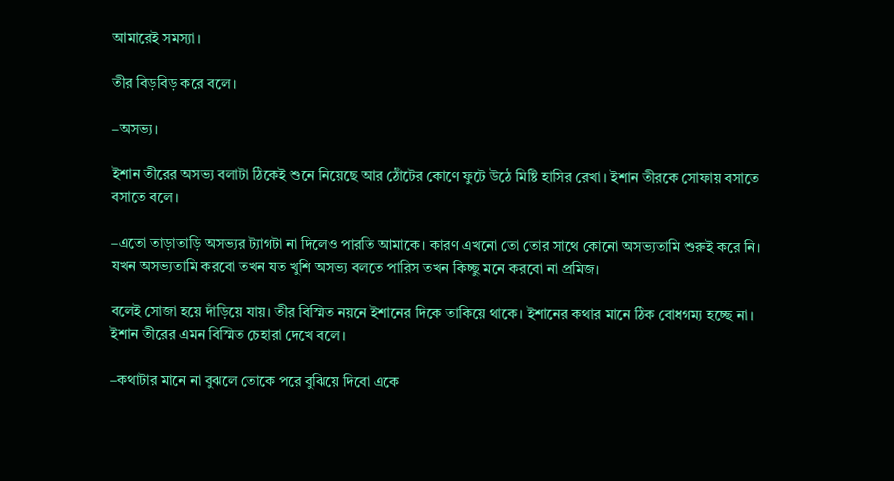আমারেই সমস্যা।

তীর বিড়বিড় করে বলে।

–অসভ্য।

ইশান তীরের অসভ্য বলাটা ঠিকেই শুনে নিয়েছে আর ঠোঁটের কোণে ফুটে উঠে মিষ্টি হাসির রেখা। ইশান তীরকে সোফায় বসাতে বসাতে বলে।

–এতো তাড়াতাড়ি অসভ্যর ট্যাগটা না দিলেও পারতি আমাকে। কারণ এখনো তো তোর‌ সাথে কোনো অসভ্যতামি শুরুই‌ করে নি। যখন অসভ্যতামি করবো তখন যত খুশি অসভ্য বলতে পারিস তখন কিচ্ছু মনে করবো না প্রমিজ।

বলেই সোজা হয়ে দাঁড়িয়ে যায়। তীর বিস্মিত নয়নে ইশানের দিকে তাকিয়ে থাকে। ইশানের কথার মানে ঠিক বোধগম্য হচ্ছে না। ইশান তীরের এমন বিস্মিত চেহারা দেখে বলে।

–কথাটার মানে না বুঝলে তোকে পরে বুঝিয়ে দিবো একে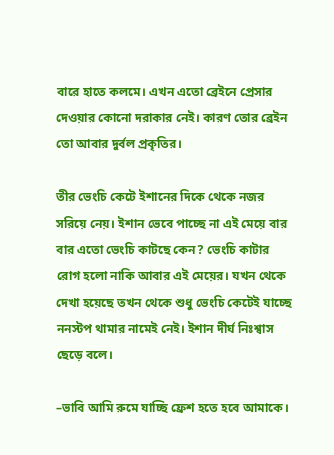বারে হাতে কলমে। এখন এতো ব্রেইনে প্রেসার দেওয়ার কোনো দরাকার নেই। কারণ তোর ব্রেইন তো আবার দুর্বল প্রকৃতির।

তীর ভেংচি কেটে ইশানের দিকে থেকে নজর সরিয়ে নেয়। ইশান ভেবে পাচ্ছে না এই মেয়ে বার বার এতো ভেংচি কাটছে কেন? ভেংচি কাটার রোগ হলো নাকি আবার এই মেয়ের। যখন থেকে দেখা হয়েছে তখন থেকে শুধু ভেংচি কেটেই যাচ্ছে ননস্টপ থামার নামেই নেই।‌ ইশান দীর্ঘ নিঃশ্বাস ছেড়ে বলে।

–ভাবি আমি রুমে যাচ্ছি ফ্রেশ হতে হবে আমাকে।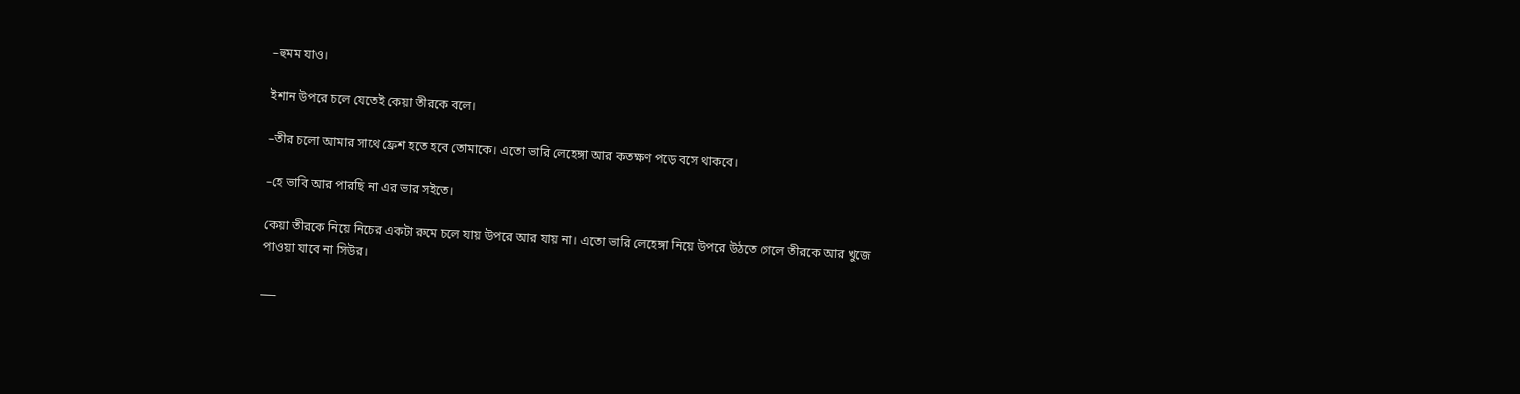–হুমম যাও।

ইশান উপরে চলে যেতেই কেয়া তীরকে বলে।

–তীর চলো আমার সাথে ফ্রেশ হতে হবে তোমাকে। এতো ভারি লেহেঙ্গা আর কতক্ষণ পড়ে বসে থাকবে।

–হে ভাবি আর পারছি না এর ভার সইতে।

কেয়া তীরকে নিয়ে নিচের একটা রুমে চলে যায় উপরে আর যায় না। এতো ভারি লেহেঙ্গা নিয়ে উপরে উঠতে গেলে তীরকে আর খুজে পাওয়া যাবে না সিউর।

___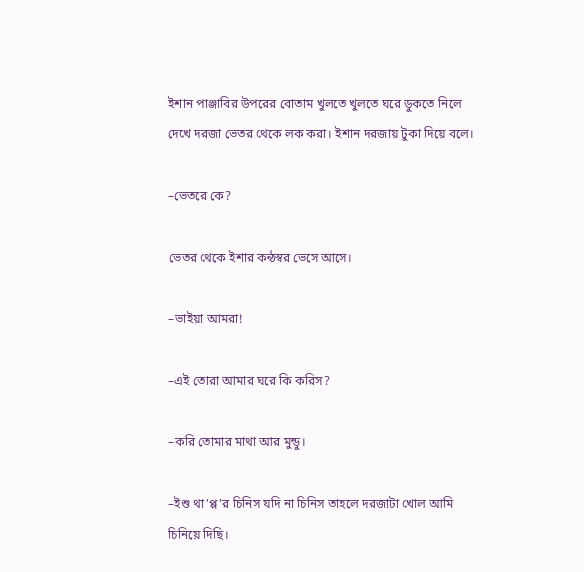ইশান পাঞ্জাবির‌ উপরের বোতাম খুলতে খুলতে ঘরে ডুকতে নিলে দেখে দরজা ভেতর থেকে লক করা। ইশান দরজায় টুকা দিয়ে বলে।

–ভেতরে কে?

ভেতর থেকে ইশার কন্ঠস্বর ভেসে আসে।

–ভাইয়া আমরা!

–এই তোরা আমার ঘরে কি করিস?

–করি তোমার মাথা আর মুন্ডু।

–ইশু থা’প্প’র চিনিস যদি না চিনিস তাহলে দরজাটা খোল আমি চিনিয়ে দিছি।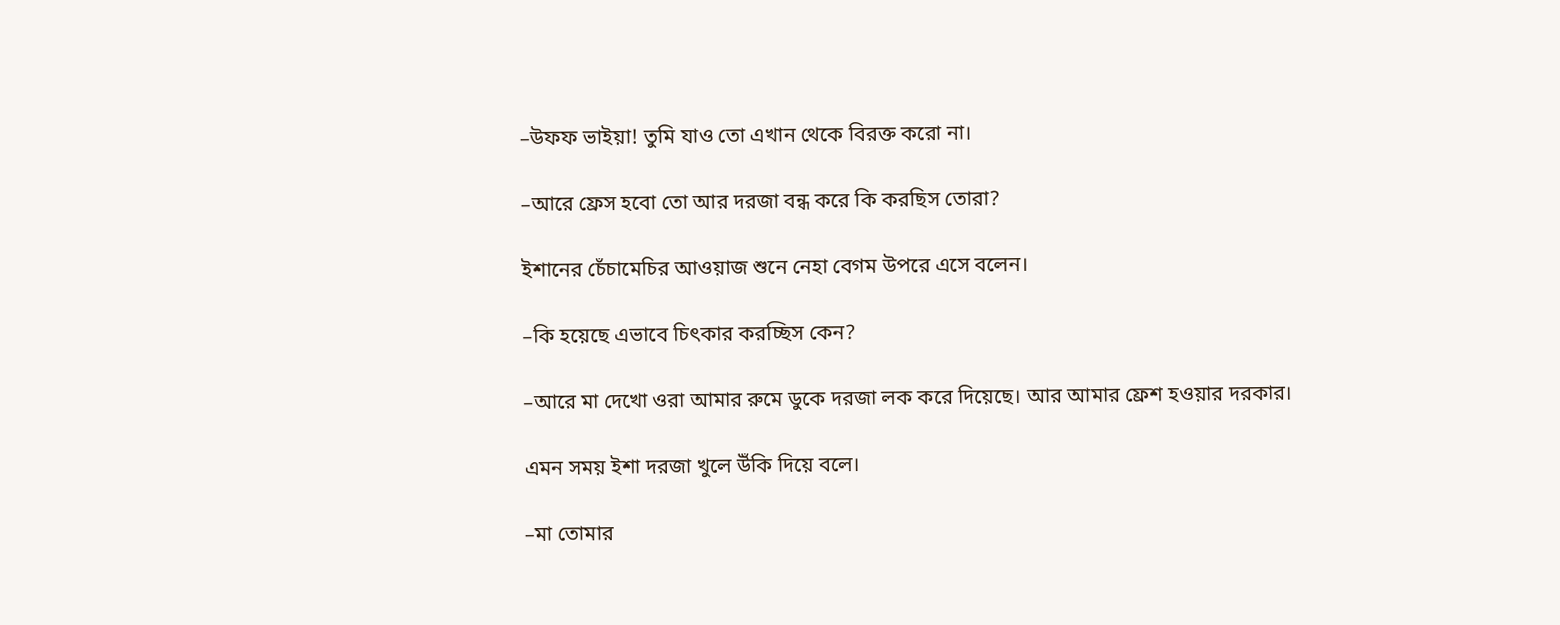–উফফ ভাইয়া! তুমি যাও তো এখান থেকে বিরক্ত করো না।

–আরে ফ্রেস হবো তো আর দরজা বন্ধ করে কি করছিস তোরা?

ইশানের চেঁচামেচির আওয়াজ শুনে নেহা বেগম উপরে এসে বলেন।

–কি হয়েছে এভাবে চিৎকার করচ্ছিস কেন?

–আরে মা দেখো ওরা আমার রুমে ডুকে দরজা লক করে দিয়েছে। আর আমার ফ্রেশ হওয়ার দরকার।

এমন সময় ইশা দরজা খুলে উঁকি দিয়ে বলে।

–মা তোমার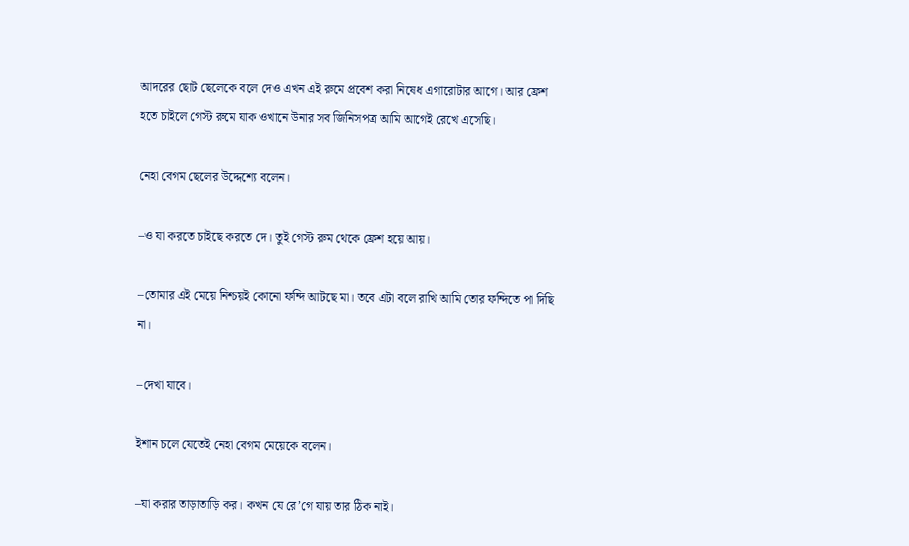আদরের ছোট ছেলেকে বলে দেও এখন এই রুমে প্রবেশ করা নিষেধ এগারোটার আগে। আর ফ্রেশ হতে চাইলে গেস্ট রুমে যাক ওখানে উনার সব জিনিসপত্র আমি আগেই রেখে এসেছি।

নেহা বেগম ছেলের উদ্দেশ্যে বলেন।

–ও যা করতে চাইছে করতে দে। তুই গেস্ট রুম থেকে ফ্রেশ হয়ে আয়।

–তোমার এই মেয়ে নিশ্চয়ই কোনো ফন্দি আটছে মা। তবে এটা বলে রাখি আমি তোর ফন্দিতে পা দিছি না।

–দেখা যাবে।

ইশান চলে যেতেই নেহা বেগম মেয়েকে বলেন।

–যা করার তাড়াতাড়ি কর। কখন যে রে’গে যায় তার ঠিক নাই।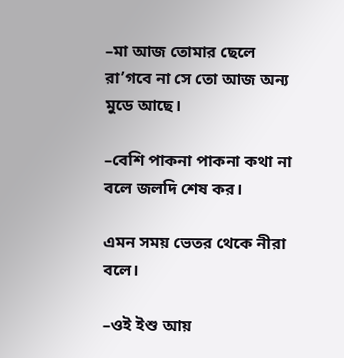–মা আজ তোমার ছেলে রা’গবে না সে তো আজ অন্য মুডে‌ আছে।

–বেশি পাকনা পাকনা কথা না বলে জলদি শেষ কর।

এমন সময় ভেতর থেকে নীরা বলে।

–ওই‌ ইশু আয়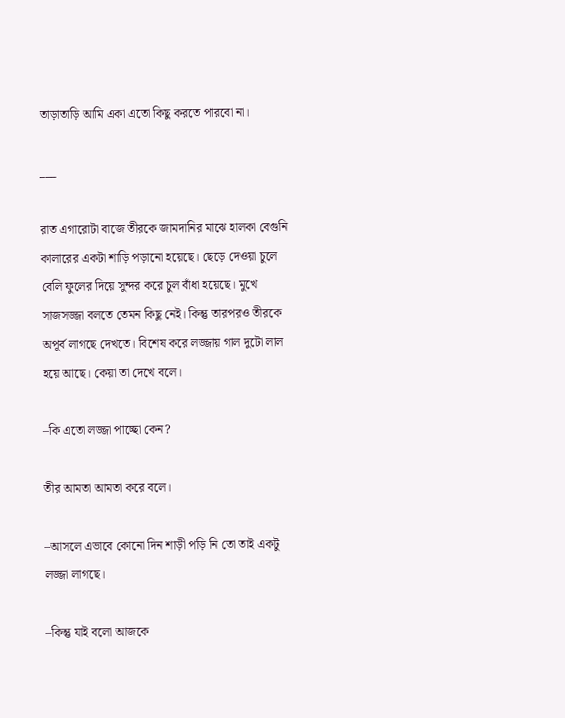তাড়াতাড়ি আমি একা এতো কিছু করতে পারবো না।

___

রাত এগারোটা বাজে তীরকে জামদানির মাঝে হালকা বেগুনি কালারের একটা শাড়ি পড়ানো হয়েছে। ছেড়ে দেওয়া চুলে‌ বেলি ফুলের দিয়ে সুন্দর করে‌‌ চুল বাঁধা হয়েছে। মুখে সাজসজ্জা বলতে তেমন কিছু নেই। কিন্তু তারপরও তীরকে অপূর্ব লাগছে দেখতে। বিশেষ করে লজ্জায় গাল দুটো লাল হয়ে আছে। কেয়া তা দেখে বলে।

–কি এতো লজ্জা পাচ্ছো কেন?

তীর আমতা আমতা করে বলে।

–আসলে‌ এভাবে কোনো দিন শাড়ী পড়ি নি তো তাই একটু লজ্জা লাগছে।

–কিন্তু যাই‌ বলো আজকে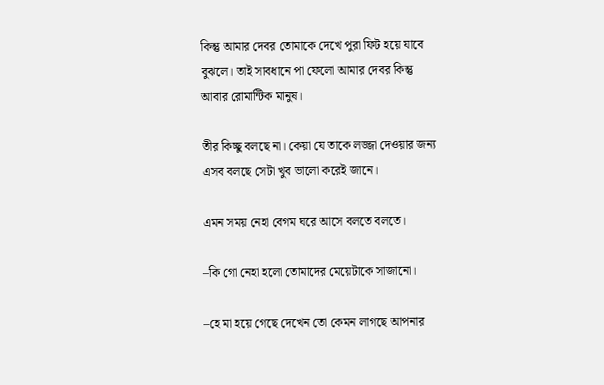কিন্তু আমার দেবর তোমাকে দেখে পুরা ফিট হয়ে যাবে বুঝলে। তাই সাবধানে পা ফেলো আমার দেবর কিন্তু আবার রোমান্টিক মানুষ।

তীর কিচ্ছু বলছে না। কেয়া যে তাকে লজ্জা দেওয়ার জন্য এসব বলছে সেটা খুব ভালো করেই জানে।

এমন সময় নেহা বেগম ঘরে আসে বলতে বলতে।

–কি গো নেহা হলো তোমাদের মেয়েটাকে সাজানো।

–হে মা হয়ে গেছে দেখেন তো কেমন লাগছে আপনার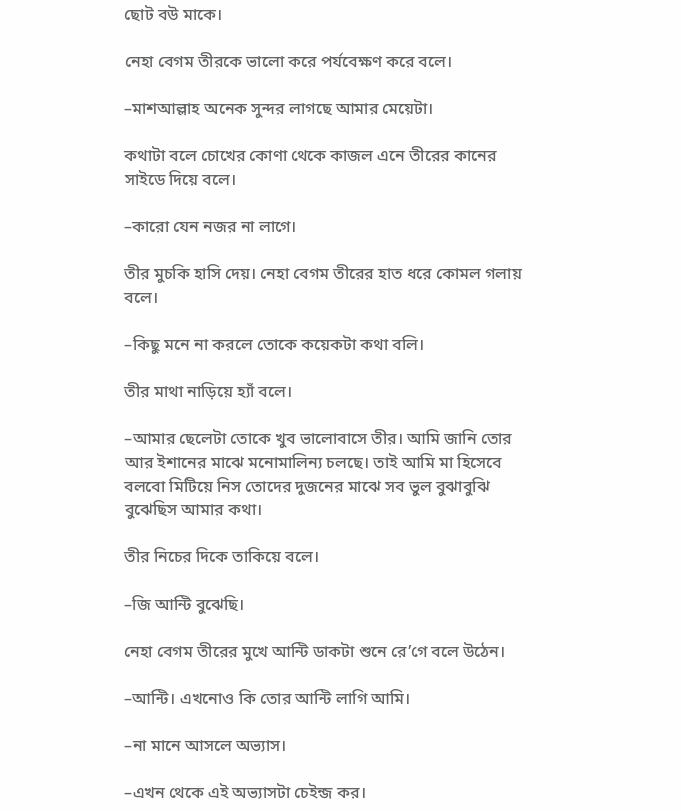ছোট বউ মাকে।

নেহা বেগম তীরকে ভালো করে পর্যবেক্ষণ করে বলে।

–মাশআল্লাহ অনেক সুন্দর লাগছে আমার মেয়েটা।

কথাটা বলে চোখের কোণা থেকে কাজল এনে তীরের কানের সাইডে দিয়ে বলে।

–কারো যেন নজর না লাগে।

তীর মুচকি হাসি দেয়। নেহা বেগম তীরের হাত ধরে কোমল গলায় বলে।

–কিছু মনে না করলে তোকে কয়েকটা কথা বলি।

তীর মাথা নাড়িয়ে হ্যাঁ বলে।

–আমার ছেলেটা তোকে খুব ভালোবাসে তীর। আমি জানি তোর আর ইশানের মাঝে মনোমালিন্য চলছে। তাই আমি মা হিসেবে বলবো মিটিয়ে নিস তোদের দুজনের মাঝে সব ভুল বুঝাবুঝি বুঝেছিস আমার কথা।

তীর নিচের দিকে তাকিয়ে বলে।

–জি আন্টি বুঝেছি।

নেহা বেগম তীরের মুখে আন্টি ডাকটা শুনে রে’গে বলে উঠেন।

–আন্টি। এখনোও কি তোর আন্টি লাগি আমি।

–না মানে আসলে অভ্যাস।

–এখন থেকে এই অভ্যাসটা চেইন্জ কর।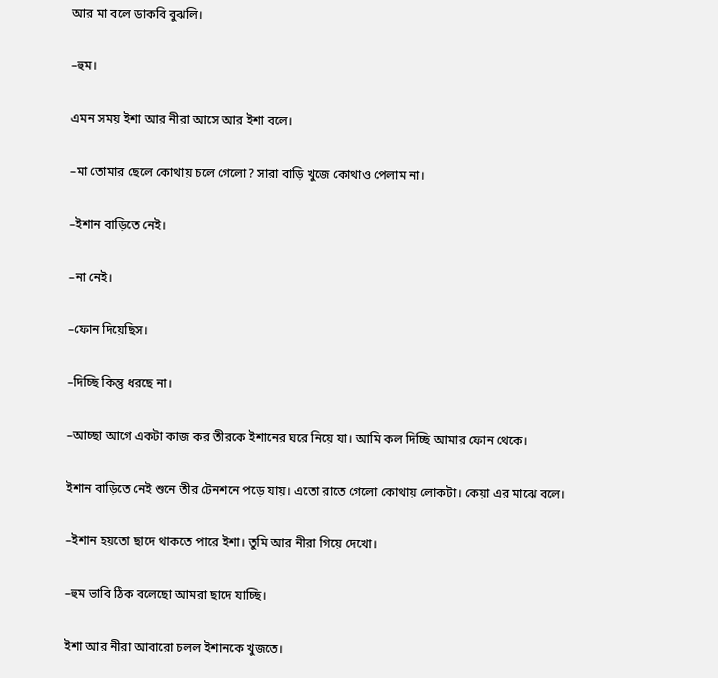আর মা বলে ডাকবি বুঝলি।

–হুম।

এমন সময় ইশা আর নীরা আসে আর ইশা বলে।

–মা তোমার ছেলে কোথায় চলে গেলো? সারা বাড়ি খুজে কোথাও পেলাম না।

–ইশান বাড়িতে নেই।

–না নেই।

–ফোন দিয়েছিস।

–দিচ্ছি কিন্তু ধরছে না।

–আচ্ছা আগে একটা কাজ কর তীরকে ইশানের ঘরে নিয়ে যা। আমি কল দিচ্ছি আমার ফোন থেকে।

ইশান বাড়িতে নেই শুনে তীর টেনশনে পড়ে যায়। এতো রাতে গেলো কোথায় লোকটা। কেয়া এর মাঝে বলে।

–ইশান হয়তো ছাদে থাকতে পারে ইশা। তুমি আর নীরা গিয়ে দেখো।

–হুম ভাবি ঠিক বলেছো আমরা ছাদে যাচ্ছি।

ইশা আর নীরা আবারো চলল ইশানকে খুজতে।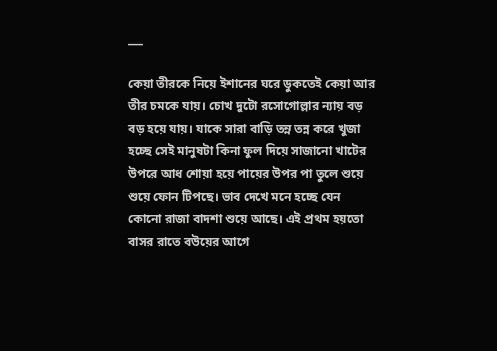___

কেয়া তীরকে নিয়ে ইশানের ঘরে ডুকতেই কেয়া আর তীর চমকে যায়। চোখ দুটো রসোগোল্লার ন্যায় বড় বড় হয়ে যায়। যাকে সারা বাড়ি তন্ন তন্ন করে খুজা হচ্ছে সেই মানুষটা কিনা ফুল দিয়ে সাজানো খাটের উপরে আধ শোয়া হয়ে পায়ের উপর পা তুলে শুয়ে শুয়ে ফোন টিপছে। ভাব দেখে মনে হচ্ছে যেন কোনো রাজা বাদশা শুয়ে আছে। এই প্রথম হয়তো বাসর রাতে বউয়ের আগে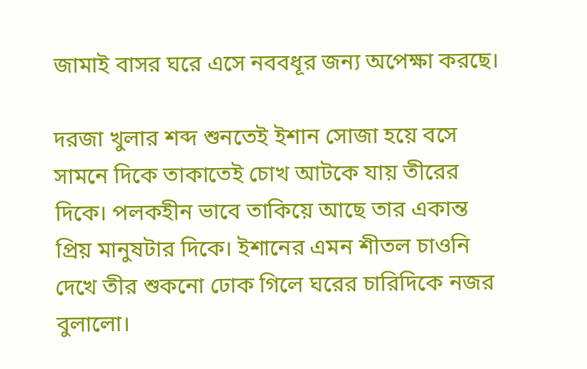জামাই‌ বাসর ঘরে এসে নববধূর জন্য অপেক্ষা করছে।

দরজা খুলার শব্দ শুনতেই‌ ইশান সোজা হয়ে বসে সামনে দিকে তাকাতেই চোখ আটকে যায় তীরের দিকে। পলকহীন ভাবে তাকিয়ে আছে তার একান্ত প্রিয় মানুষটার দিকে। ইশানের এমন শীতল চাওনি দেখে তীর শুকনো ঢোক গিলে ঘরের চারিদিকে নজর বুলালো।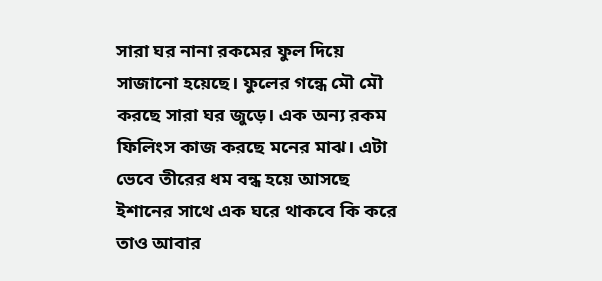সারা ঘর নানা রকমের ফুল দিয়ে সাজানো হয়েছে। ফুলের গন্ধে মৌ মৌ করছে সারা ঘর জুড়ে। এক অন্য রকম ফিলিংস কাজ করছে মনের মাঝ। এটা ভেবে তীরের ধম বন্ধ হয়ে আসছে ইশানের সাথে এক ঘরে থাকবে কি করে তাও আবার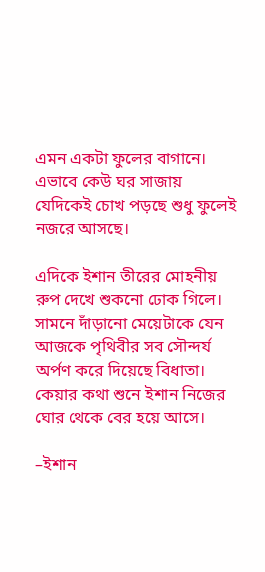এমন একটা ফুলের বাগানে। এভাবে কেউ ঘর সাজায় যেদিকেই চোখ পড়ছে শুধু ফুলেই নজরে আসছে।

এদিকে ইশান তীরের মোহনীয় রুপ দেখে শুকনো ঢোক গিলে। সামনে দাঁড়ানো মেয়েটাকে যেন আজকে পৃথিবীর সব সৌন্দর্য অর্পণ করে দিয়েছে বিধাতা। কেয়ার কথা শুনে ইশান নিজের ঘোর থেকে বের হয়ে আসে।

–ইশান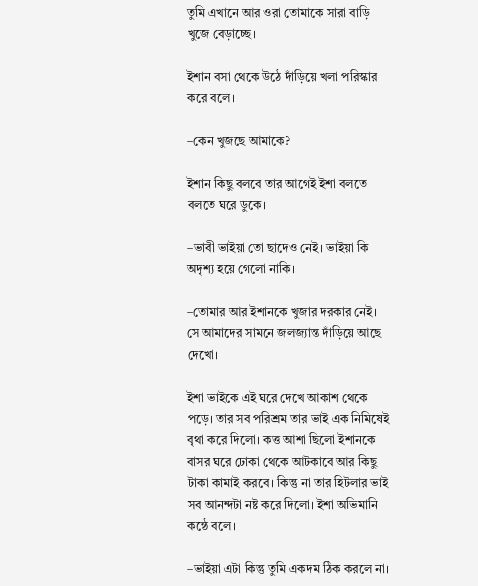তুমি এখানে আর ওরা তোমাকে সারা বাড়ি খুজে বেড়াচ্ছে।

ইশান বসা থেকে উঠে দাঁড়িয়ে খলা পরিস্কার করে বলে।

–কেন খুজছে আমাকে?

ইশান কিছু বলবে তার আগেই ইশা বলতে বলতে ঘরে ডুকে।

–ভাবী ভাইয়া তো ছাদেও নেই। ভাইয়া কি‌ অদৃশ্য হয়ে গেলো নাকি।

–তোমার আর ইশানকে খুজার দরকার নেই। সে আমাদের সামনে জলজ্যান্ত দাঁড়িয়ে আছে দেখো।

ইশা ভাইকে এই ঘরে দেখে আকাশ থেকে পড়ে। তার সব পরিশ্রম তার ভাই এক নিমিষেই বৃথা করে দিলো। কত্ত আশা ছিলো ইশানকে বাসর ঘরে ঢোকা থেকে আটকাবে আর কিছু টাকা কামাই করবে। কিন্তু না তার হিটলার ভাই সব আনন্দটা নষ্ট করে দিলো। ইশা অভিমানি কন্ঠে বলে।

–ভাইয়া এটা কিন্তু তুমি একদম ঠিক করলে না।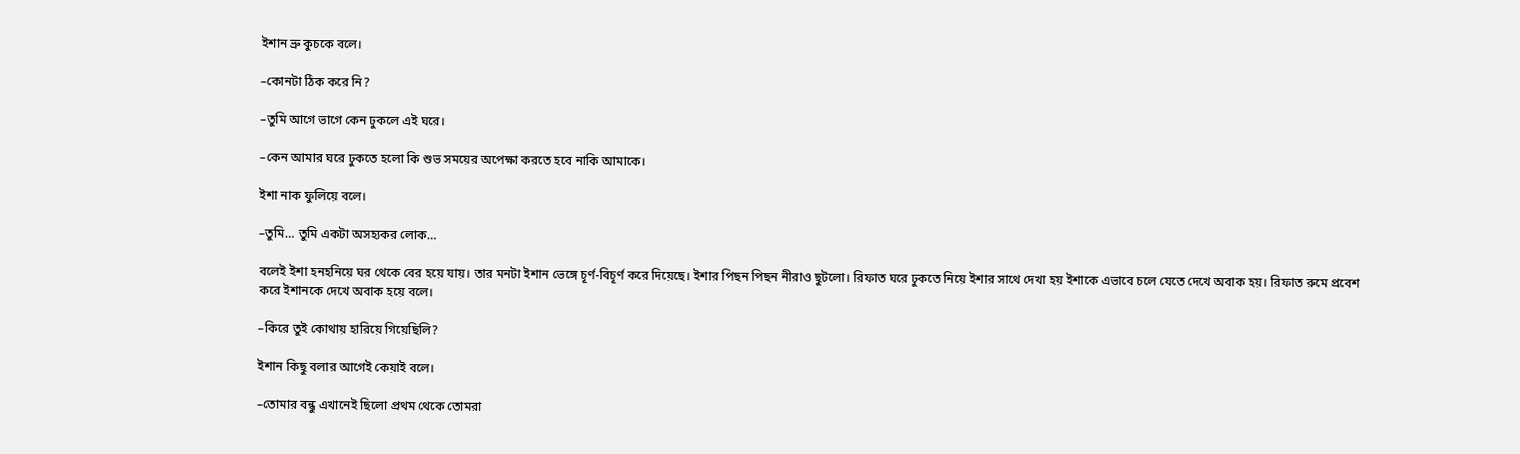ইশান ভ্রু কুচকে বলে।

–কোনটা ঠিক করে নি?

–তুমি আগে ভাগে কেন ঢুকলে এই ঘরে।

–কেন আমার ঘরে ঢুকতে হলো কি শুভ সময়ের অপেক্ষা করতে হবে নাকি আমাকে।

ইশা নাক ফুলিয়ে বলে।

–তুমি… তুমি একটা অসহ্যকর লোক…

বলেই ইশা হনহনিয়ে ঘর থেকে বের হয়ে যায়। তার মনটা ইশান ভেঙ্গে চূর্ণ-বিচূর্ণ করে দিয়েছে। ইশার পিছন পিছন নীরাও ছুটলো। রিফাত ঘরে ঢুকতে নিয়ে ইশার সাথে দেখা হয় ইশাকে এভাবে চলে যেতে দেখে‌ অবাক‌ হয়। রিফাত রুমে প্রবেশ করে ইশানকে দেখে অবাক হয়ে বলে।

–কিরে তুই‌ কোথায় হারিয়ে গিয়েছিলি?

ইশান কিছু বলার আগেই কেয়াই বলে।

–তোমার বন্ধু এখানেই ছিলো প্রথম থেকে তোমরা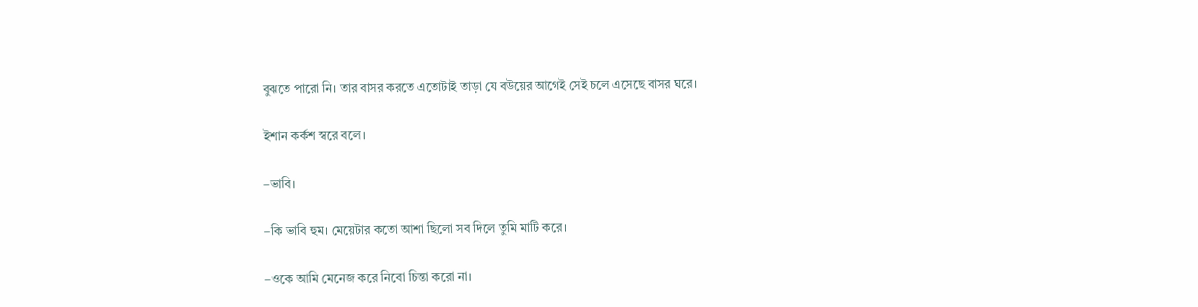বুঝতে পারো নি। তার বাসর করতে এতোটাই তাড়া যে বউয়ের আগেই সেই চলে এসেছে বাসর ঘরে।

ইশান কর্কশ স্বরে বলে।

–ভাবি।

–কি ভাবি হুম। মেয়েটার কতো আশা ছিলো সব দিলে তুমি মাটি করে।

–ওকে আমি মেনেজ করে নিবো চিন্তা করো না।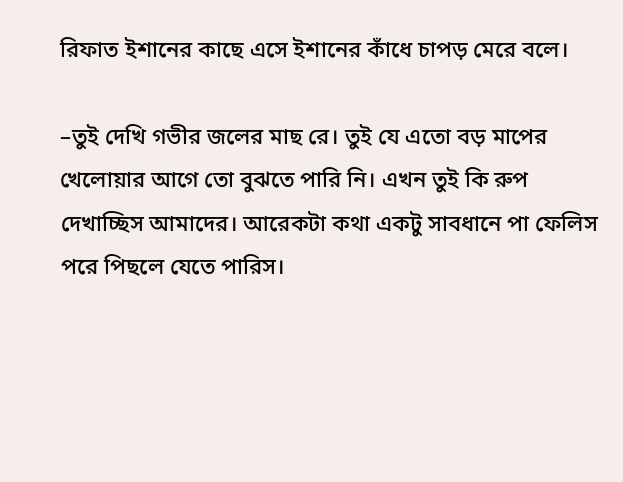রিফাত ইশানের কাছে এসে ইশানের কাঁধে চাপড় মেরে বলে।

–তুই দেখি গভীর জলের মাছ রে। তুই যে এতো বড় মাপের খেলোয়ার আগে তো বুঝতে পারি নি। এখন তুই কি রুপ দেখাচ্ছিস আমাদের। আরেকটা কথা একটু সাবধানে পা ফেলিস পরে পিছলে যেতে পারিস।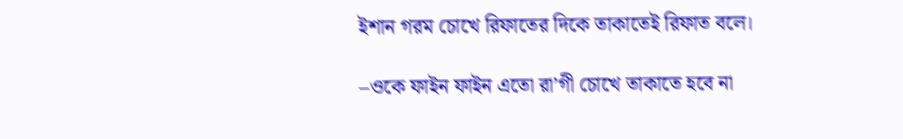ইশান গরম চোখে রিফাতের দিকে তাকাতেই রিফাত বলে।

–ওকে ফাইন ফাইন এতো রা’গী চোখে তাকাতে হবে না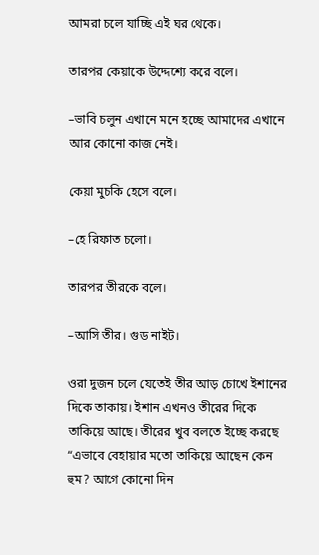আমরা চলে যাচ্ছি এই ঘর থেকে।

তারপর‌‌ কেয়াকে উদ্দেশ্যে করে বলে।

–ভাবি চলুন এখানে মনে হচ্ছে আমাদের এখানে আর কোনো কাজ নেই।

কেয়া মুচকি হেসে বলে।

–হে রিফাত চলো।

তারপর‌ তীরকে বলে।

–আসি তীর। গুড নাইট।

ওরা দুজন চলে যেতেই তীর আড় চোখে ইশানের দিকে তাকায়। ইশান এখনও তীরের দিকে তাকিয়ে আছে। তীরের খুব বলতে ইচ্ছে করছে “এভাবে বেহায়ার মতো তাকিয়ে আছেন কেন হুম? আগে কোনো দিন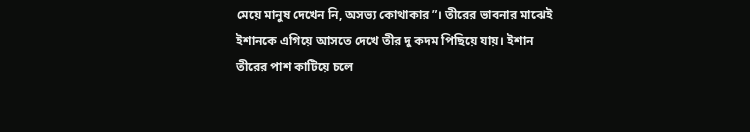মেয়ে মানুষ দেখেন নি, অসভ্য কোথাকার”। তীরের ভাবনার মাঝেই ইশানকে এগিয়ে আসতে দেখে তীর দু কদম পিছিয়ে যায়। ইশান তীরের পাশ কাটিয়ে চলে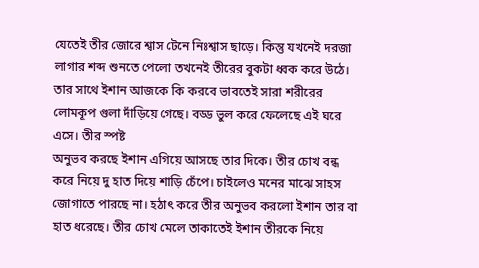যেতেই তীর জোরে শ্বাস টেনে নিঃশ্বাস ছাড়ে। কিন্তু যখনেই দরজা লাগার শব্দ শুনতে পেলো তখনেই তীরের বুকটা ধ্বক করে উঠে। তার সাথে ইশান আজকে কি করবে ভাবতেই সারা শরীরের লোমকূপ গুলা‌ দাঁড়িয়ে গেছে। বড্ড ভুল করে ফেলেছে এই ঘরে এসে। তীর স্পষ্ট
অনুভব করছে ইশান এগিয়ে আসছে তার দিকে। তীর চোখ বন্ধ করে নিয়ে দু হাত দিয়ে শাড়ি চেঁপে। চাইলেও মনের মাঝে সাহস জোগাতে পারছে না। হঠাৎ করে তীর অনুভব করলো ইশান তার বা হাত ধরেছে। তীর চোখ মেলে তাকাতেই ইশান তীরকে নিয়ে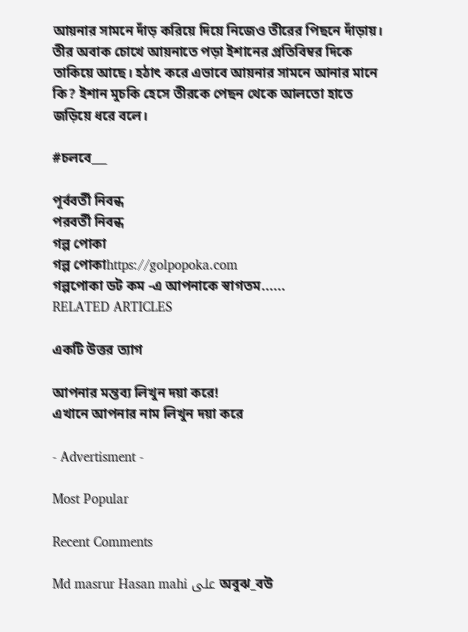আয়নার সামনে দাঁড় করিয়ে দিয়ে নিজেও তীরের পিছনে দাঁড়ায়। তীর অবাক চোখে আয়নাতে পড়া ইশানের প্রতিবিম্বর দিকে তাকিয়ে আছে। হঠাৎ করে এভাবে আয়নার সামনে আনার মানে কি? ইশান মুচকি হেসে তীরকে পেছন থেকে আলতো হাতে জড়িয়ে ধরে বলে।

#চলবে___

পূর্ববর্তী নিবন্ধ
পরবর্তী নিবন্ধ
গল্প পোকা
গল্প পোকাhttps://golpopoka.com
গল্পপোকা ডট কম -এ আপনাকে স্বাগতম......
RELATED ARTICLES

একটি উত্তর ত্যাগ

আপনার মন্তব্য লিখুন দয়া করে!
এখানে আপনার নাম লিখুন দয়া করে

- Advertisment -

Most Popular

Recent Comments

Md masrur Hasan mahi على অবুঝ_বউ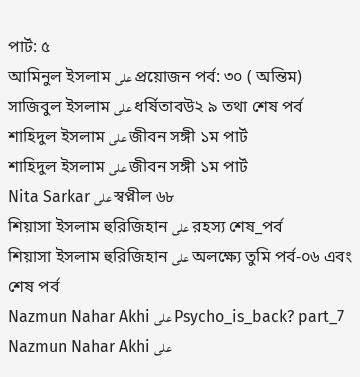পার্ট: ৫
আমিনুল ইসলাম على প্রয়োজন পর্ব: ৩০ ( অন্তিম)
সাজিবুল ইসলাম على ধর্ষিতাবউ২ ৯ তথা শেষ পর্ব
শাহিদুল ইসলাম على জীবন সঙ্গী ১ম পার্ট
শাহিদুল ইসলাম على জীবন সঙ্গী ১ম পার্ট
Nita Sarkar على স্বপ্নীল ৬৮
শিয়াসা ইসলাম হুরিজিহান على রহস্য শেষ_পর্ব
শিয়াসা ইসলাম হুরিজিহান على অলক্ষ্যে তুমি পর্ব-০৬ এবং শেষ পর্ব
Nazmun Nahar Akhi على Psycho_is_back? part_7
Nazmun Nahar Akhi على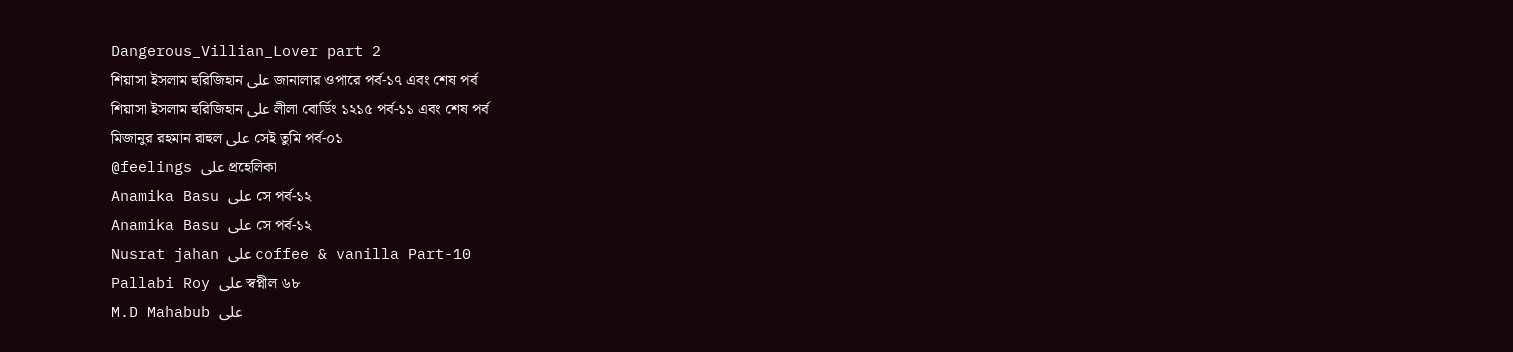Dangerous_Villian_Lover part 2
শিয়াসা ইসলাম হুরিজিহান على জানালার ওপারে পর্ব-১৭ এবং শেষ পর্ব
শিয়াসা ইসলাম হুরিজিহান على লীলা বোর্ডিং ১২১৫ পর্ব-১১ এবং শেষ পর্ব
মিজানুর রহমান রাহুল على সেই তুমি পর্ব-০১
@feelings على প্রহেলিকা
Anamika Basu على সে পর্ব-১২
Anamika Basu على সে পর্ব-১২
Nusrat jahan على coffee & vanilla Part-10
Pallabi Roy على স্বপ্নীল ৬৮
M.D Mahabub على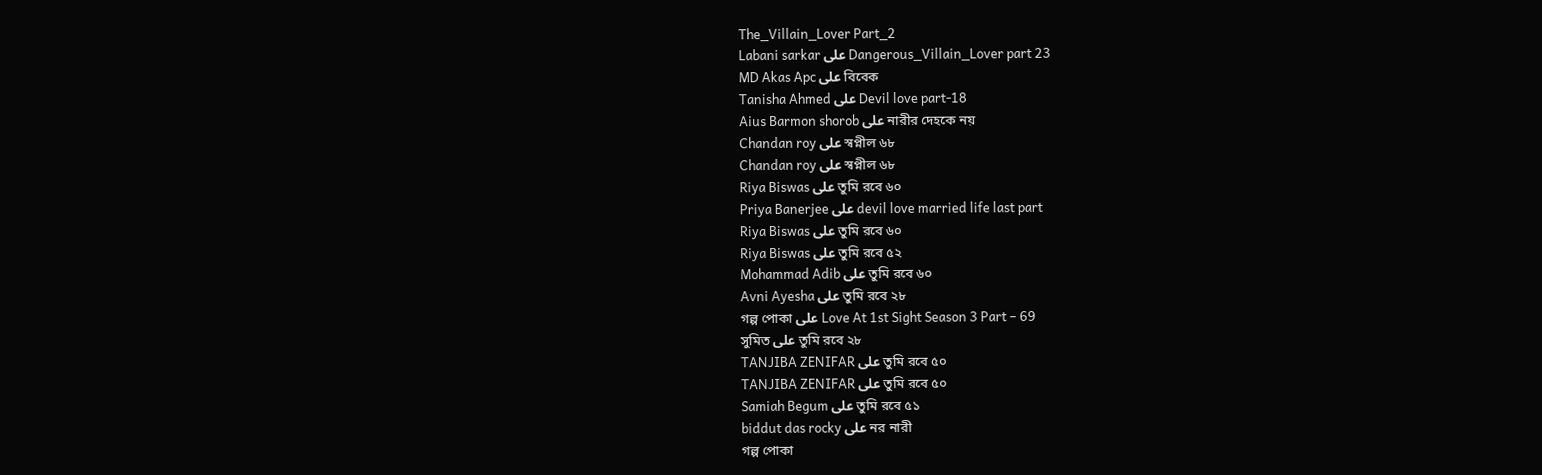The_Villain_Lover Part_2
Labani sarkar على Dangerous_Villain_Lover part 23
MD Akas Apc على বিবেক
Tanisha Ahmed على Devil love part-18
Aius Barmon shorob على নারীর দেহকে নয়
Chandan roy على স্বপ্নীল ৬৮
Chandan roy على স্বপ্নীল ৬৮
Riya Biswas على তুমি রবে ৬০
Priya Banerjee على devil love married life last part
Riya Biswas على তুমি রবে ৬০
Riya Biswas على তুমি রবে ৫২
Mohammad Adib على তুমি রবে ৬০
Avni Ayesha على তুমি রবে ২৮
গল্প পোকা على Love At 1st Sight Season 3 Part – 69
সুমিত على তুমি রবে ২৮
TANJIBA ZENIFAR على তুমি রবে ৫০
TANJIBA ZENIFAR على তুমি রবে ৫০
Samiah Begum على তুমি রবে ৫১
biddut das rocky على নর নারী
গল্প পোকা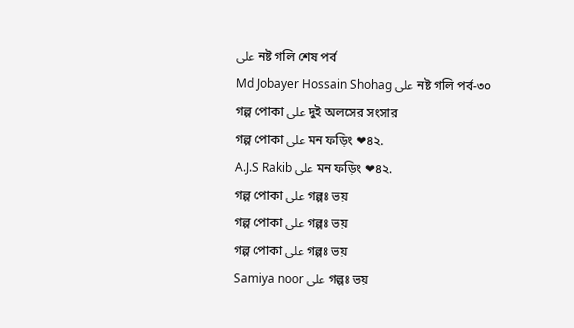على নষ্ট গলি শেষ পর্ব
Md Jobayer Hossain Shohag على নষ্ট গলি পর্ব-৩০
গল্প পোকা على দুই অলসের সংসার
গল্প পোকা على মন ফড়িং ❤৪২.
A.J.S Rakib على মন ফড়িং ❤৪২.
গল্প পোকা على গল্পঃ ভয়
গল্প পোকা على গল্পঃ ভয়
গল্প পোকা على গল্পঃ ভয়
Samiya noor على গল্পঃ ভয়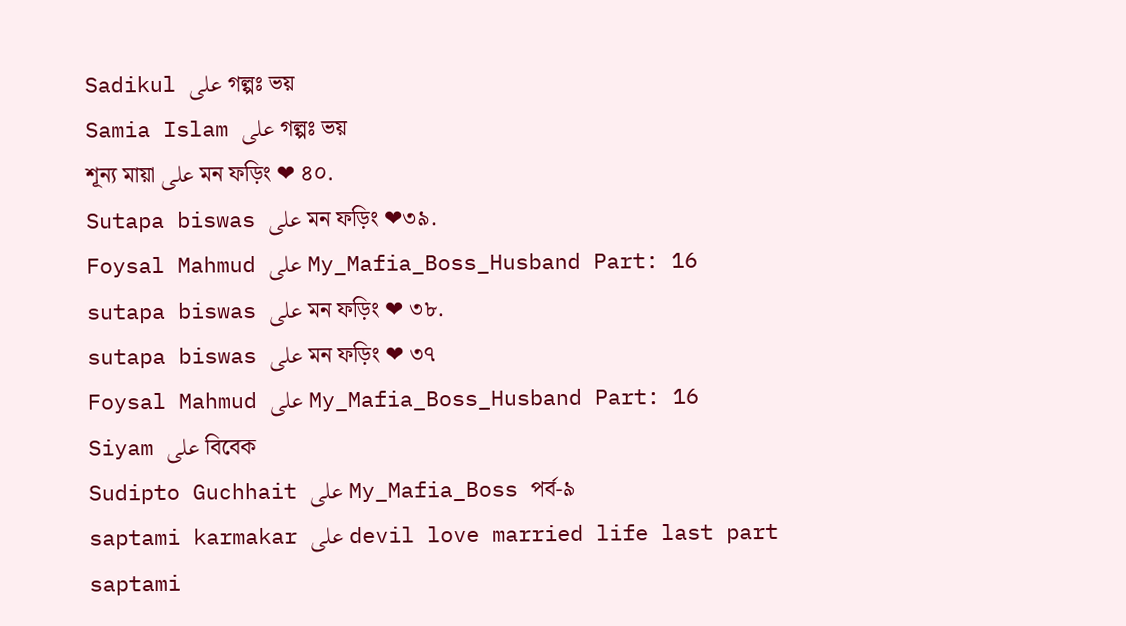Sadikul على গল্পঃ ভয়
Samia Islam على গল্পঃ ভয়
শূন্য মায়া على মন ফড়িং ❤ ৪০.
Sutapa biswas على মন ফড়িং ❤৩৯.
Foysal Mahmud على My_Mafia_Boss_Husband Part: 16
sutapa biswas على মন ফড়িং ❤ ৩৮.
sutapa biswas على মন ফড়িং ❤ ৩৭
Foysal Mahmud على My_Mafia_Boss_Husband Part: 16
Siyam على বিবেক
Sudipto Guchhait على My_Mafia_Boss পর্ব-৯
saptami karmakar على devil love married life last part
saptami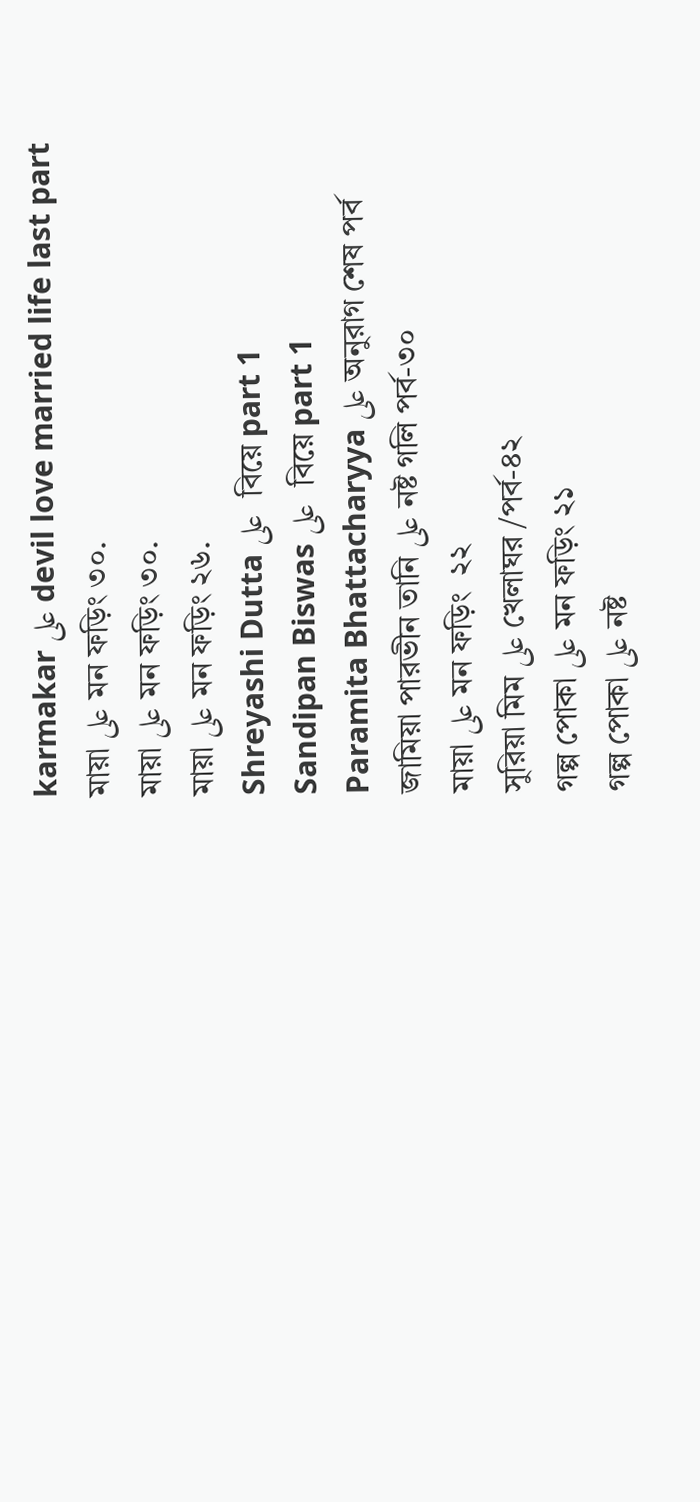karmakar على devil love married life last part
মায়া على মন ফড়িং ৩০.
মায়া على মন ফড়িং ৩০.
মায়া على মন ফড়িং ২৬.
Shreyashi Dutta على  বিয়ে part 1
Sandipan Biswas على  বিয়ে part 1
Paramita Bhattacharyya على অনুরাগ শেষ পর্ব
জামিয়া পারভীন তানি على নষ্ট গলি পর্ব-৩০
মায়া على মন ফড়িং  ২২
সুরিয়া মিম على খেলাঘর /পর্ব-৪২
গল্প পোকা على মন ফড়িং ২১
গল্প পোকা على নষ্ট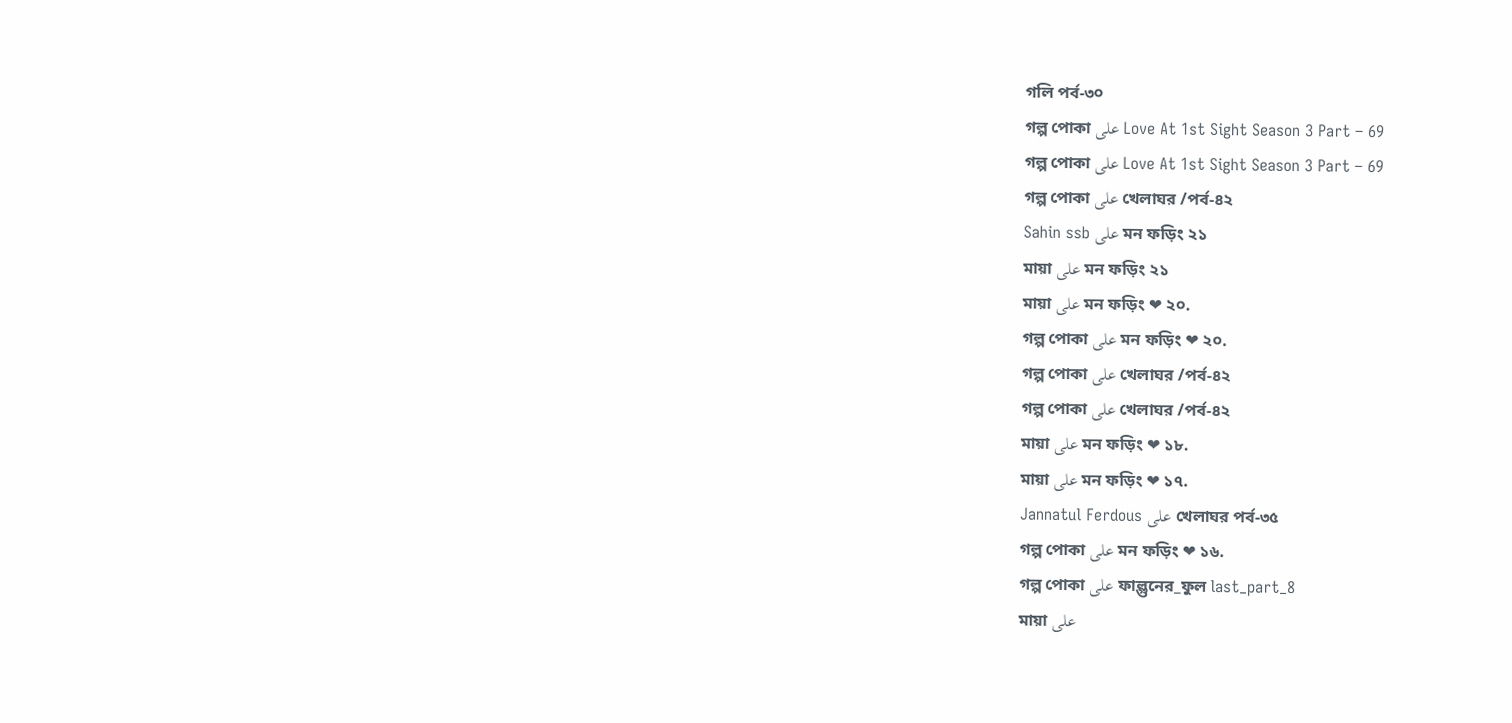গলি পর্ব-৩০
গল্প পোকা على Love At 1st Sight Season 3 Part – 69
গল্প পোকা على Love At 1st Sight Season 3 Part – 69
গল্প পোকা على খেলাঘর /পর্ব-৪২
Sahin ssb على মন ফড়িং ২১
মায়া على মন ফড়িং ২১
মায়া على মন ফড়িং ❤ ২০.
গল্প পোকা على মন ফড়িং ❤ ২০.
গল্প পোকা على খেলাঘর /পর্ব-৪২
গল্প পোকা على খেলাঘর /পর্ব-৪২
মায়া على মন ফড়িং ❤ ১৮.
মায়া على মন ফড়িং ❤ ১৭.
Jannatul Ferdous على খেলাঘর পর্ব-৩৫
গল্প পোকা على মন ফড়িং ❤ ১৬.
গল্প পোকা على ফাল্গুনের_ফুল last_part_8
মায়া على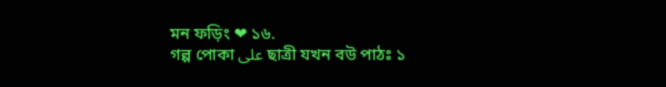মন ফড়িং ❤ ১৬.
গল্প পোকা على ছাত্রী যখন বউ পাঠঃ ১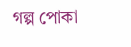গল্প পোকা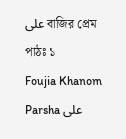على বাজির প্রেম পাঠঃ ১
Foujia Khanom Parsha على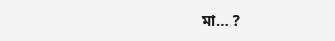মা… ?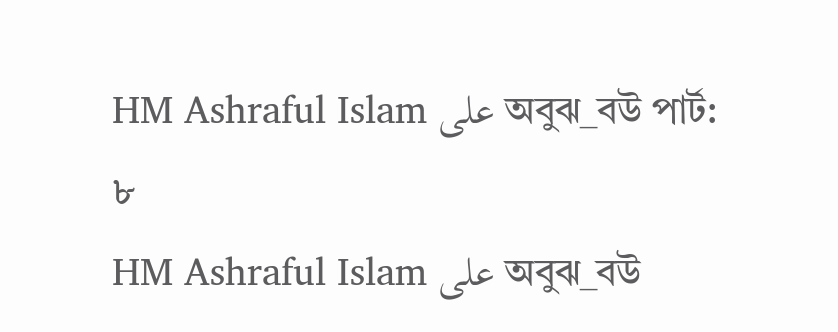HM Ashraful Islam على অবুঝ_বউ পার্ট: ৮
HM Ashraful Islam على অবুঝ_বউ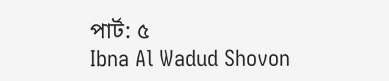পার্ট: ৫
Ibna Al Wadud Shovon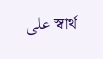على স্বার্থ